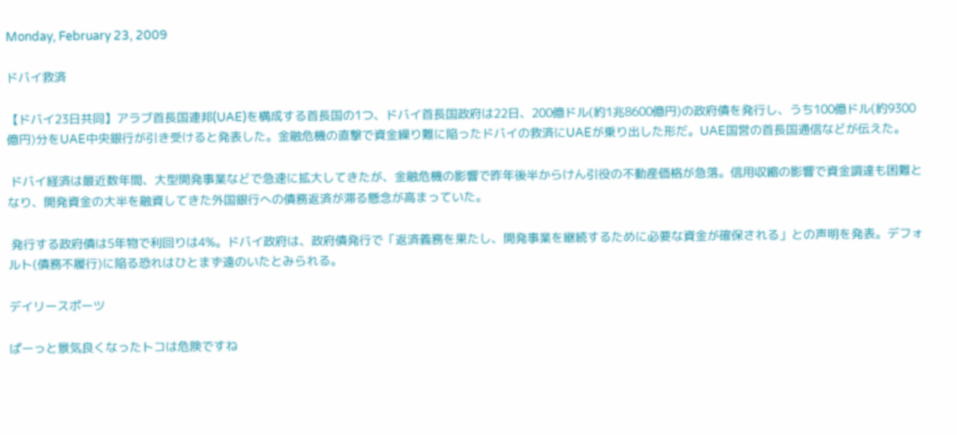Monday, February 23, 2009

ドバイ救済

【ドバイ23日共同】アラブ首長国連邦(UAE)を構成する首長国の1つ、ドバイ首長国政府は22日、200億ドル(約1兆8600億円)の政府債を発行し、うち100億ドル(約9300億円)分をUAE中央銀行が引き受けると発表した。金融危機の直撃で資金繰り難に陥ったドバイの救済にUAEが乗り出した形だ。UAE国営の首長国通信などが伝えた。

 ドバイ経済は最近数年間、大型開発事業などで急速に拡大してきたが、金融危機の影響で昨年後半からけん引役の不動産価格が急落。信用収縮の影響で資金調達も困難となり、開発資金の大半を融資してきた外国銀行への債務返済が滞る懸念が高まっていた。

 発行する政府債は5年物で利回りは4%。ドバイ政府は、政府債発行で「返済義務を果たし、開発事業を継続するために必要な資金が確保される」との声明を発表。デフォルト(債務不履行)に陥る恐れはひとまず遠のいたとみられる。

デイリースポーツ

ぱーっと景気良くなったトコは危険ですね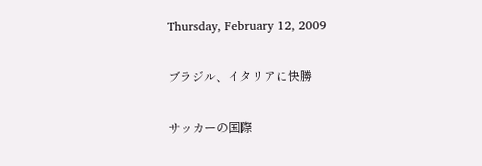Thursday, February 12, 2009

ブラジル、イタリアに快勝

サッカーの国際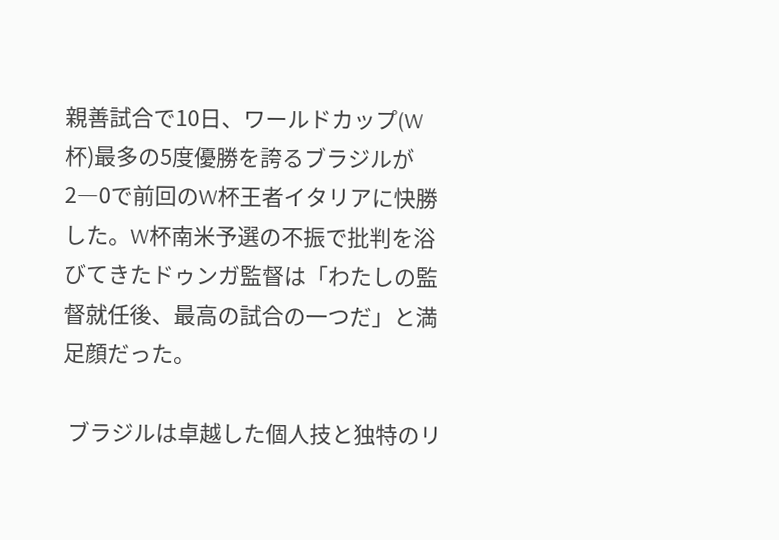親善試合で10日、ワールドカップ(W杯)最多の5度優勝を誇るブラジルが2―0で前回のW杯王者イタリアに快勝した。W杯南米予選の不振で批判を浴びてきたドゥンガ監督は「わたしの監督就任後、最高の試合の一つだ」と満足顔だった。

 ブラジルは卓越した個人技と独特のリ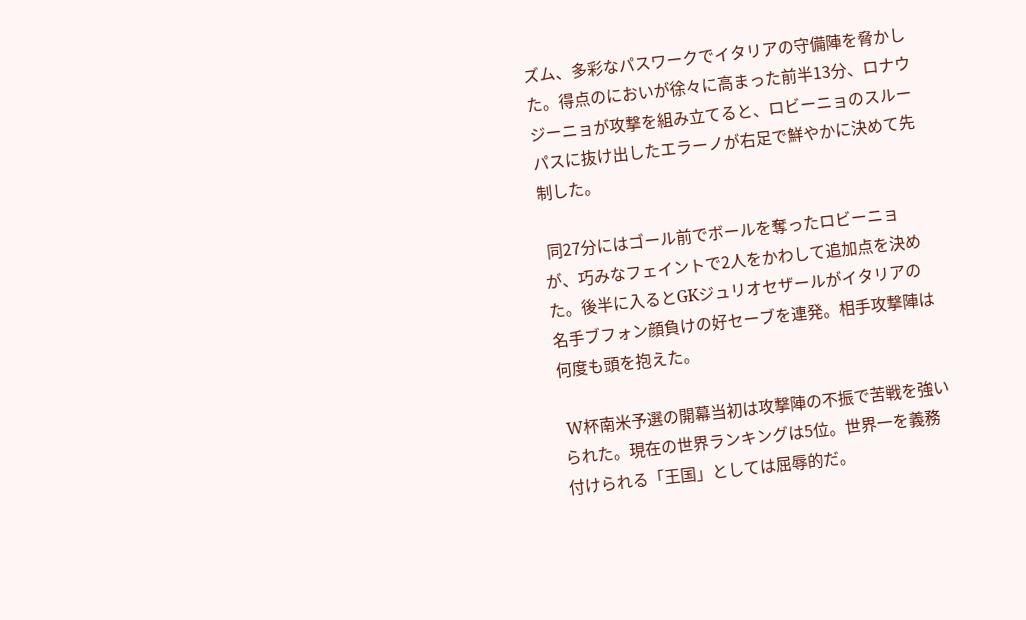ズム、多彩なパスワークでイタリアの守備陣を脅かした。得点のにおいが徐々に高まった前半13分、ロナウジーニョが攻撃を組み立てると、ロビーニョのスルーパスに抜け出したエラーノが右足で鮮やかに決めて先制した。

 同27分にはゴール前でボールを奪ったロビーニョが、巧みなフェイントで2人をかわして追加点を決めた。後半に入るとGKジュリオセザールがイタリアの名手ブフォン顔負けの好セーブを連発。相手攻撃陣は何度も頭を抱えた。

 W杯南米予選の開幕当初は攻撃陣の不振で苦戦を強いられた。現在の世界ランキングは5位。世界一を義務付けられる「王国」としては屈辱的だ。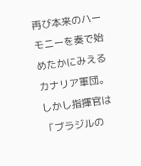再び本来のハーモニーを奏で始めたかにみえるカナリア軍団。しかし指揮官は「ブラジルの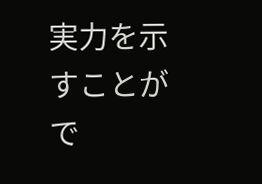実力を示すことがで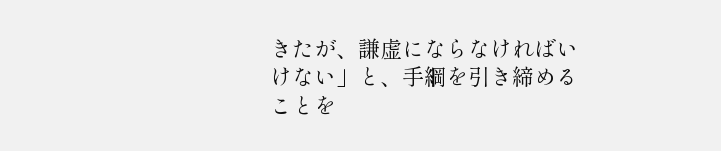きたが、謙虚にならなければいけない」と、手綱を引き締めることを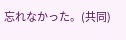忘れなかった。(共同)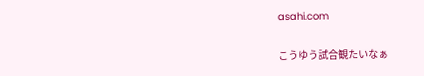asahi.com

こうゆう試合観たいなぁ